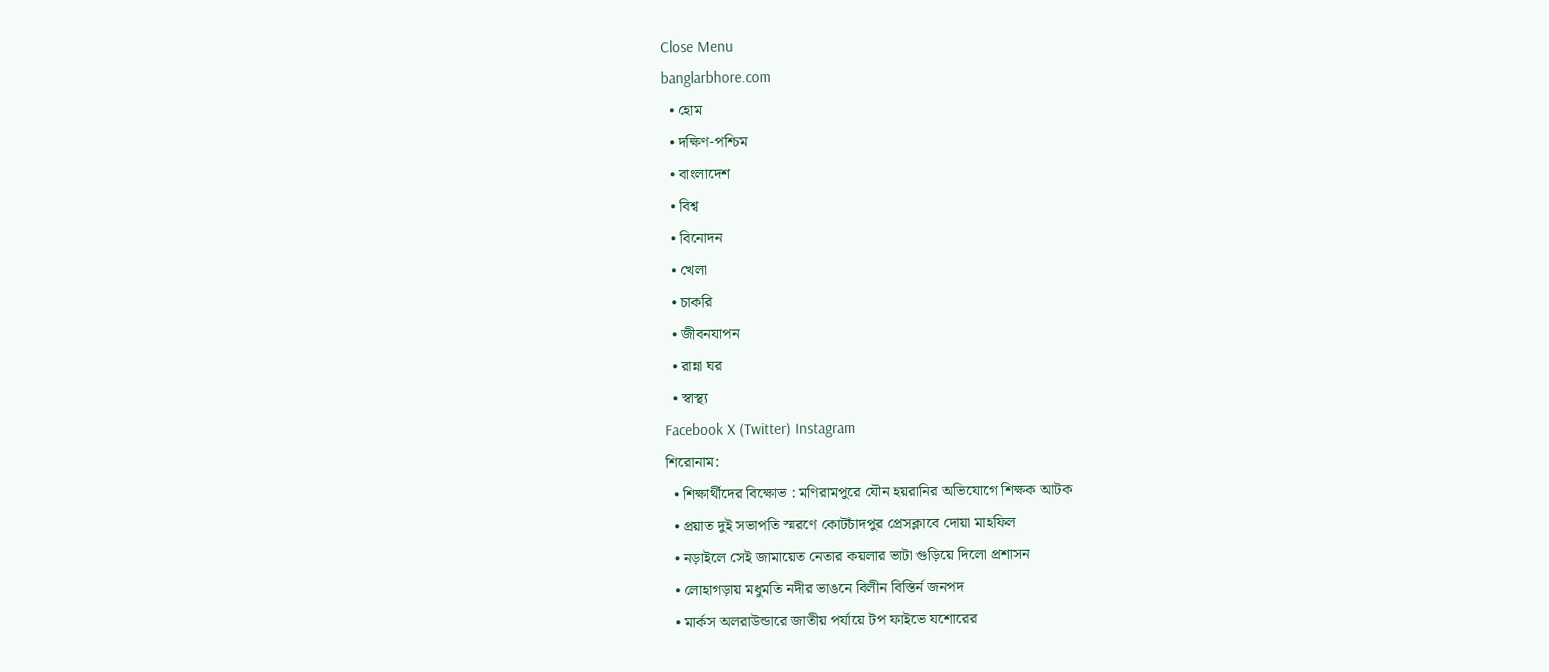Close Menu
banglarbhore.com
  • হোম
  • দক্ষিণ-পশ্চিম
  • বাংলাদেশ
  • বিশ্ব
  • বিনোদন
  • খেলা
  • চাকরি
  • জীবনযাপন
  • রান্না ঘর
  • স্বাস্থ্য
Facebook X (Twitter) Instagram
শিরোনাম:
  • শিক্ষার্থীদের বিক্ষোভ : মণিরামপুরে যৌন হয়রানির অভিযোগে শিক্ষক আটক
  • প্রয়াত দুই সভাপতি স্মরণে কোটচাঁদপুর প্রেসক্লাবে দোয়া মাহফিল
  • নড়াইলে সেই জামায়েত নেতার কয়লার ভাটা গুড়িয়ে দিলো প্রশাসন
  • লোহাগড়ায় মধুমতি নদীর ভাঙনে বিলীন বিস্তির্ন জনপদ
  • মার্কস অলরাউন্ডারে জাতীয় পর্যায়ে টপ ফাইভে যশোরের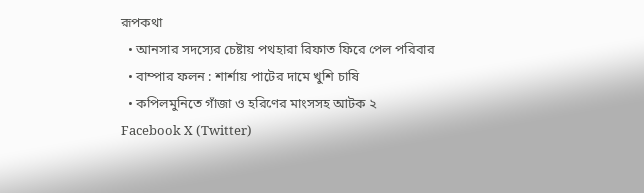রূপকথা
  • আনসার সদস্যের চেষ্টায় পথহারা রিফাত ফিরে পেল পরিবার
  • বাম্পার ফলন : শার্শায় পাটের দামে খুশি চাষি
  • কপিলমুনিতে গাঁজা ও হরিণের মাংসসহ আটক ২
Facebook X (Twitter)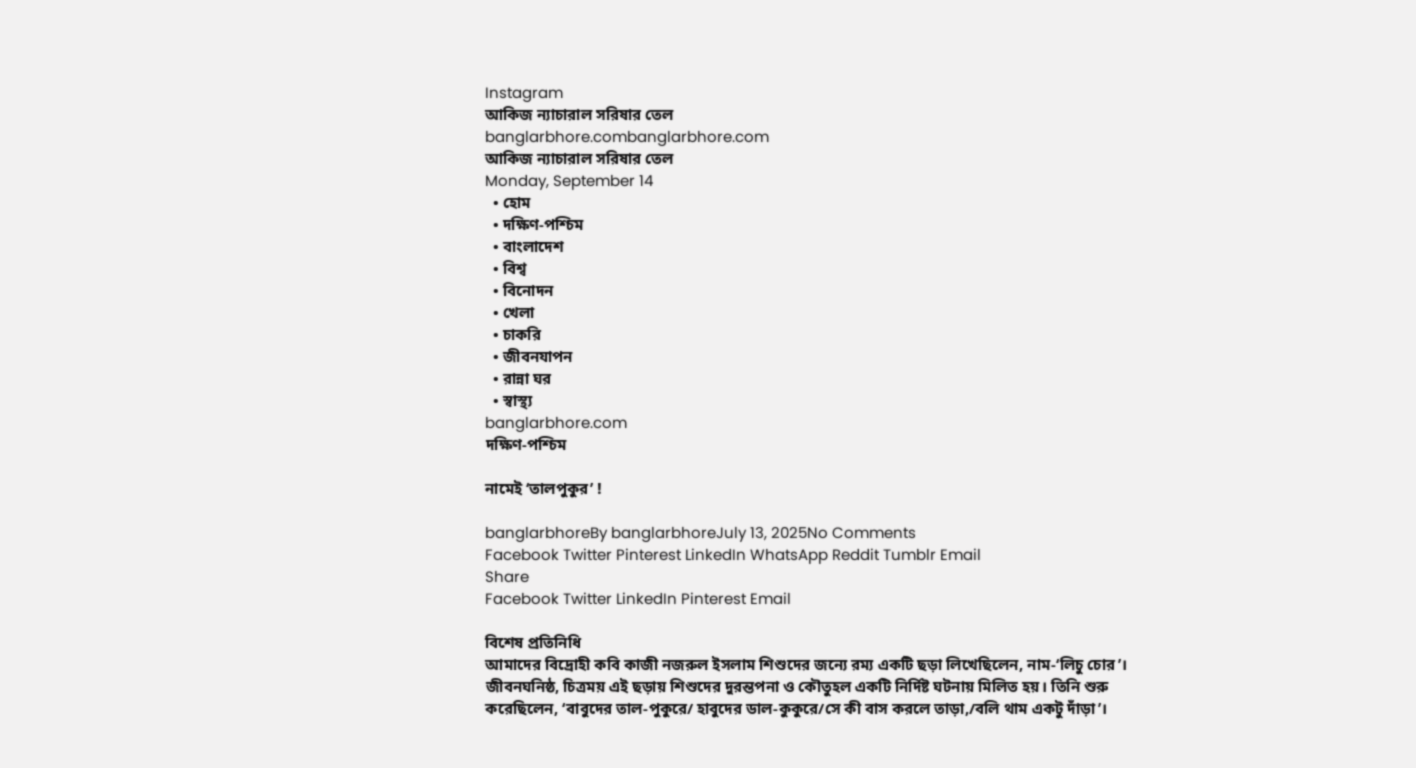Instagram
আকিজ ন্যাচারাল সরিষার তেল
banglarbhore.combanglarbhore.com
আকিজ ন্যাচারাল সরিষার তেল
Monday, September 14
  • হোম
  • দক্ষিণ-পশ্চিম
  • বাংলাদেশ
  • বিশ্ব
  • বিনোদন
  • খেলা
  • চাকরি
  • জীবনযাপন
  • রান্না ঘর
  • স্বাস্থ্য
banglarbhore.com
দক্ষিণ-পশ্চিম

নামেই ‘তালপুকুর’ !

banglarbhoreBy banglarbhoreJuly 13, 2025No Comments
Facebook Twitter Pinterest LinkedIn WhatsApp Reddit Tumblr Email
Share
Facebook Twitter LinkedIn Pinterest Email

বিশেষ প্রতিনিধি
আমাদের বিদ্রোহী কবি কাজী নজরুল ইসলাম শিশুদের জন্যে রম্য একটি ছড়া লিখেছিলেন, নাম-‘লিচু চোর’। জীবনঘনিষ্ঠ, চিত্রময় এই ছড়ায় শিশুদের দুরন্তপনা ও কৌতুহল একটি নির্দিষ্ট ঘটনায় মিলিত হয়। তিনি শুরু করেছিলেন, ‘বাবুদের তাল-পুকুরে/ হাবুদের ডাল-কুকুরে/সে কী বাস করলে তাড়া,/বলি থাম একটু দাঁড়া’।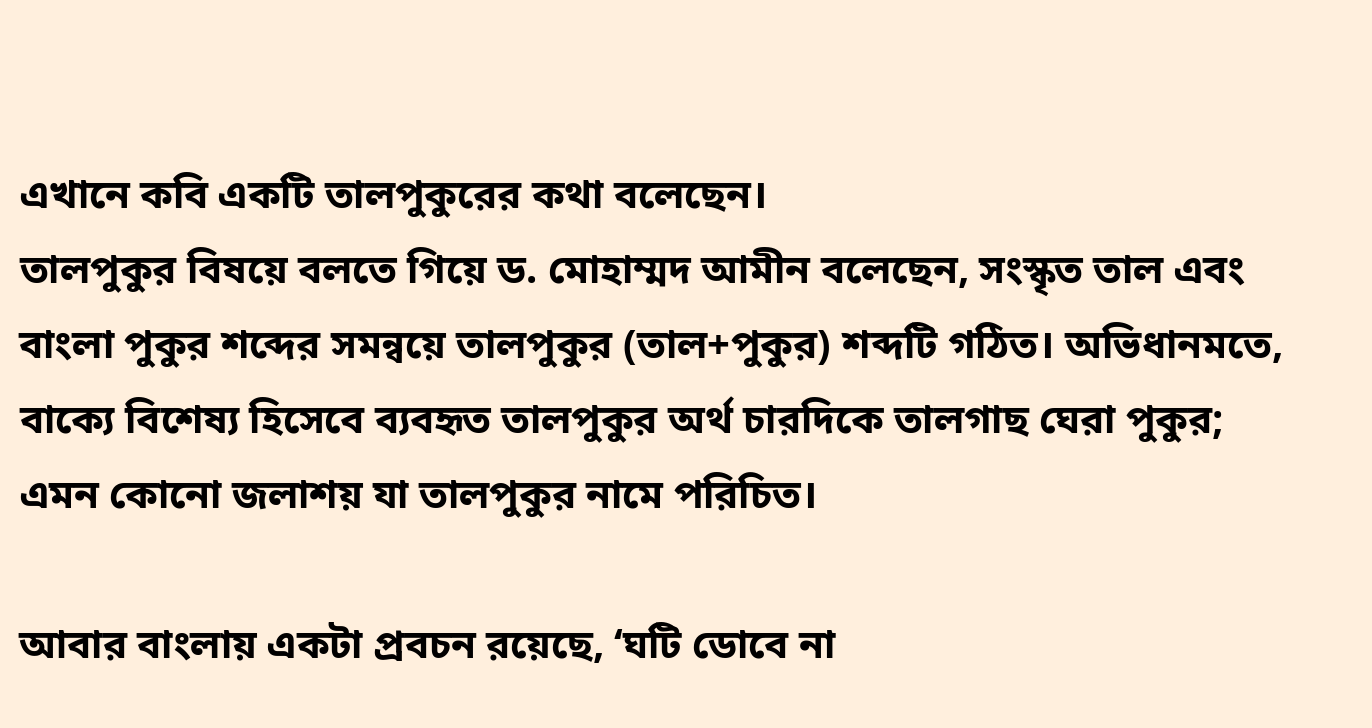এখানে কবি একটি তালপুকুরের কথা বলেছেন।
তালপুকুর বিষয়ে বলতে গিয়ে ড. মোহাম্মদ আমীন বলেছেন, সংস্কৃত তাল এবং বাংলা পুকুর শব্দের সমন্বয়ে তালপুকুর (তাল+পুকুর) শব্দটি গঠিত। অভিধানমতে, বাক্যে বিশেষ্য হিসেবে ব্যবহৃত তালপুকুর অর্থ চারদিকে তালগাছ ঘেরা পুকুর; এমন কোনো জলাশয় যা তালপুকুর নামে পরিচিত।

আবার বাংলায় একটা প্রবচন রয়েছে, ‘ঘটি ডোবে না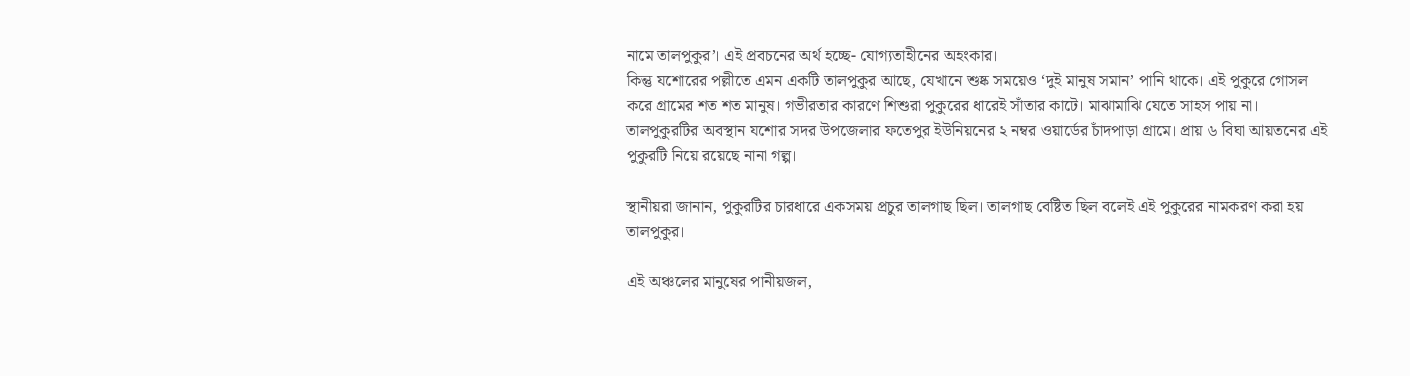নামে তালপুকুর’। এই প্রবচনের অর্থ হচ্ছে- যোগ্যতাহীনের অহংকার।
কিন্তু যশোরের পল্লীতে এমন একটি তালপুকুর আছে, যেখানে শুষ্ক সময়েও ‘দুই মানুষ সমান’ পানি থাকে। এই পুকুরে গোসল করে গ্রামের শত শত মানুষ। গভীরতার কারণে শিশুরা পুকুরের ধারেই সাঁতার কাটে। মাঝামাঝি যেতে সাহস পায় না।
তালপুকুরটির অবস্থান যশোর সদর উপজেলার ফতেপুর ইউনিয়নের ২ নম্বর ওয়ার্ডের চাঁদপাড়া গ্রামে। প্রায় ৬ বিঘা আয়তনের এই পুকুরটি নিয়ে রয়েছে নানা গল্প।

স্থানীয়রা জানান, পুকুরটির চারধারে একসময় প্রচুর তালগাছ ছিল। তালগাছ বেষ্টিত ছিল বলেই এই পুকুরের নামকরণ করা হয় তালপুকুর।

এই অঞ্চলের মানুষের পানীয়জল,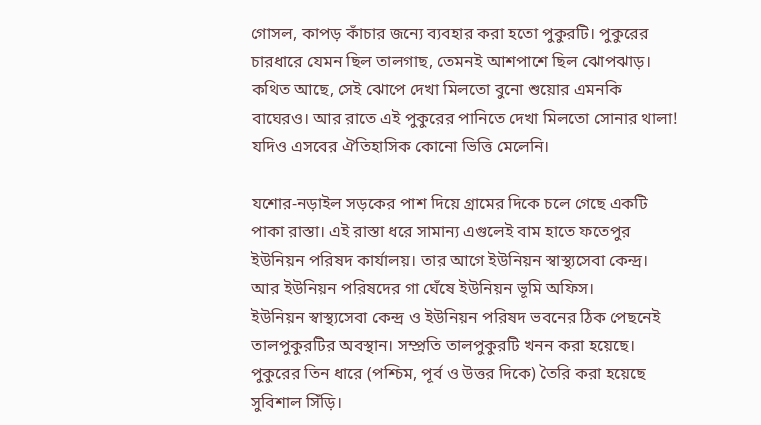গোসল, কাপড় কাঁচার জন্যে ব্যবহার করা হতো পুকুরটি। পুকুরের চারধারে যেমন ছিল তালগাছ, তেমনই আশপাশে ছিল ঝোপঝাড়। কথিত আছে, সেই ঝোপে দেখা মিলতো বুনো শুয়োর এমনকি বাঘেরও। আর রাতে এই পুকুরের পানিতে দেখা মিলতো সোনার থালা! যদিও এসবের ঐতিহাসিক কোনো ভিত্তি মেলেনি।

যশোর-নড়াইল সড়কের পাশ দিয়ে গ্রামের দিকে চলে গেছে একটি পাকা রাস্তা। এই রাস্তা ধরে সামান্য এগুলেই বাম হাতে ফতেপুর ইউনিয়ন পরিষদ কার্যালয়। তার আগে ইউনিয়ন স্বাস্থ্যসেবা কেন্দ্র। আর ইউনিয়ন পরিষদের গা ঘেঁষে ইউনিয়ন ভূমি অফিস।
ইউনিয়ন স্বাস্থ্যসেবা কেন্দ্র ও ইউনিয়ন পরিষদ ভবনের ঠিক পেছনেই তালপুকুরটির অবস্থান। সম্প্রতি তালপুকুরটি খনন করা হয়েছে। পুকুরের তিন ধারে (পশ্চিম, পূর্ব ও উত্তর দিকে) তৈরি করা হয়েছে সুবিশাল সিঁড়ি।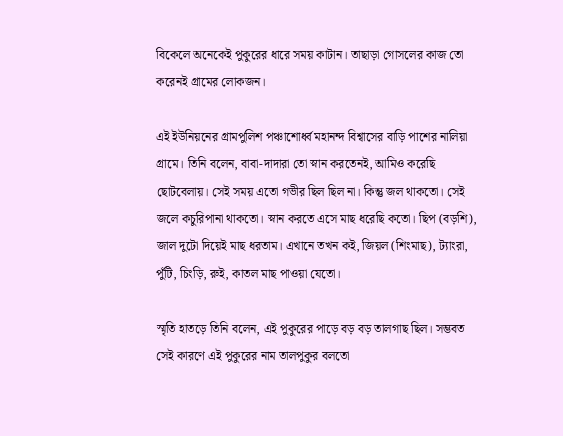বিকেলে অনেকেই পুকুরের ধারে সময় কাটান। তাছাড়া গোসলের কাজ তো করেনই গ্রামের লোকজন।

এই ইউনিয়নের গ্রামপুলিশ পঞ্চাশোর্ধ্ব মহানন্দ বিশ্বাসের বাড়ি পাশের নালিয়া গ্রামে। তিনি বলেন, বাবা-দাদারা তো স্নান করতেনই, আমিও করেছি ছোটবেলায়। সেই সময় এতো গভীর ছিল ছিল না। কিন্তু জল থাকতো। সেই জলে কচুরিপানা থাকতো। স্নান করতে এসে মাছ ধরেছি কতো। ছিপ (বড়শি), জাল দুটো দিয়েই মাছ ধরতাম। এখানে তখন কই, জিয়ল (শিংমাছ), ট্যাংরা, পুঁটি, চিংড়ি, রুই, কাতল মাছ পাওয়া যেতো।

স্মৃতি হাতড়ে তিনি বলেন, এই পুকুরের পাড়ে বড় বড় তালগাছ ছিল। সম্ভবত সেই কারণে এই পুকুরের নাম তালপুকুর বলতো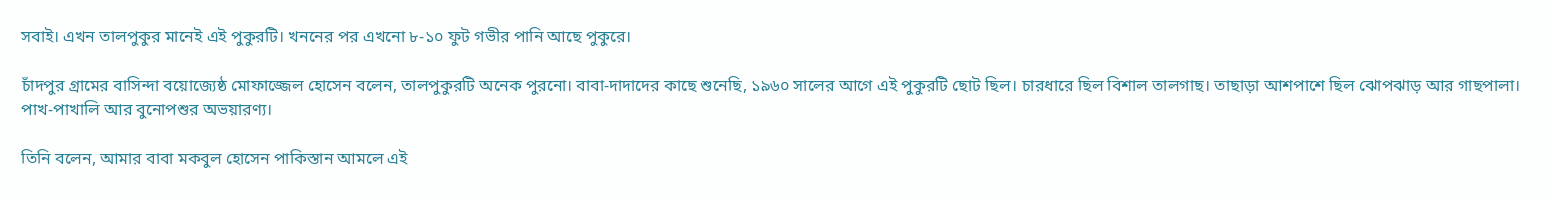সবাই। এখন তালপুকুর মানেই এই পুকুরটি। খননের পর এখনো ৮-১০ ফুট গভীর পানি আছে পুকুরে।

চাঁদপুর গ্রামের বাসিন্দা বয়োজ্যেষ্ঠ মোফাজ্জেল হোসেন বলেন, তালপুকুরটি অনেক পুরনো। বাবা-দাদাদের কাছে শুনেছি, ১৯৬০ সালের আগে এই পুকুরটি ছোট ছিল। চারধারে ছিল বিশাল তালগাছ। তাছাড়া আশপাশে ছিল ঝোপঝাড় আর গাছপালা। পাখ-পাখালি আর বুনোপশুর অভয়ারণ্য।

তিনি বলেন, আমার বাবা মকবুল হোসেন পাকিস্তান আমলে এই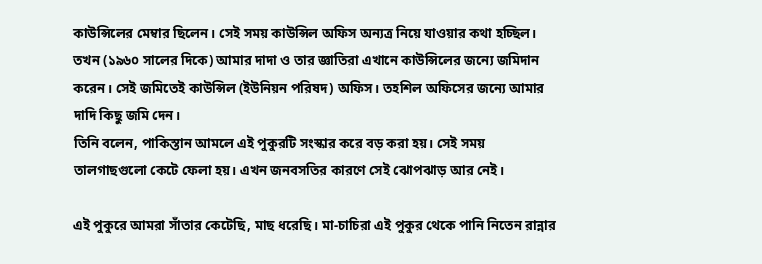কাউন্সিলের মেম্বার ছিলেন। সেই সময় কাউন্সিল অফিস অন্যত্র নিয়ে যাওয়ার কথা হচ্ছিল। তখন (১৯৬০ সালের দিকে) আমার দাদা ও তার জ্ঞাতিরা এখানে কাউন্সিলের জন্যে জমিদান করেন। সেই জমিতেই কাউন্সিল (ইউনিয়ন পরিষদ) অফিস। তহশিল অফিসের জন্যে আমার দাদি কিছু জমি দেন।
তিনি বলেন, পাকিস্তান আমলে এই পুকুরটি সংস্কার করে বড় করা হয়। সেই সময় তালগাছগুলো কেটে ফেলা হয়। এখন জনবসতির কারণে সেই ঝোপঝাড় আর নেই।

এই পুকুরে আমরা সাঁতার কেটেছি, মাছ ধরেছি। মা-চাচিরা এই পুকুর থেকে পানি নিতেন রান্নার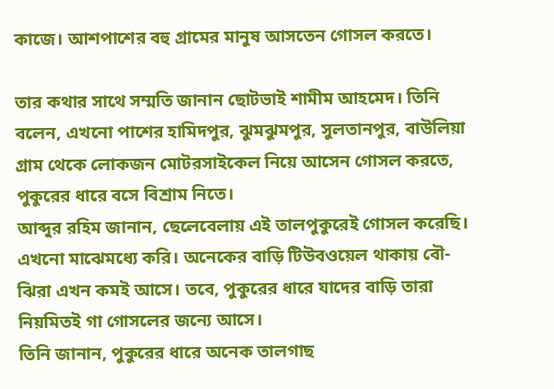কাজে। আশপাশের বহু গ্রামের মানুষ আসতেন গোসল করতে।

তার কথার সাথে সম্মতি জানান ছোটভাই শামীম আহমেদ। তিনি বলেন, এখনো পাশের হামিদপুর, ঝুমঝুমপুর, সুলতানপুর, বাউলিয়া গ্রাম থেকে লোকজন মোটরসাইকেল নিয়ে আসেন গোসল করতে, পুকুরের ধারে বসে বিশ্রাম নিতে।
আব্দুর রহিম জানান, ছেলেবেলায় এই তালপুকুরেই গোসল করেছি। এখনো মাঝেমধ্যে করি। অনেকের বাড়ি টিউবওয়েল থাকায় বৌ-ঝিরা এখন কমই আসে। তবে, পুকুরের ধারে যাদের বাড়ি তারা নিয়মিতই গা গোসলের জন্যে আসে।
তিনি জানান, পুকুরের ধারে অনেক তালগাছ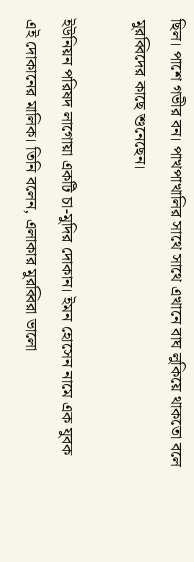ছিল। পাশে গভীর বন। পাখপাখালির সাথে সাথে এখানে বাঘ লুকিয়ে থাকতো বলে মুরব্বিদের কাছে শুনেছেন।

ইউনিয়ন পরিষদ লাগোয়া একটি চা-মুদির দোকান। ইমন হোসেন নামে এক যুবক এই দোকানের মালিক। তিনি বলেন, এলাকার মুরব্বিরা ভালো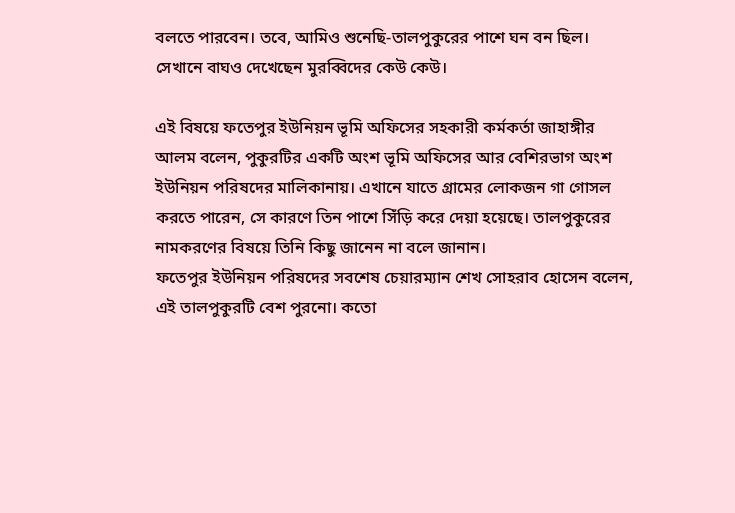বলতে পারবেন। তবে, আমিও শুনেছি-তালপুকুরের পাশে ঘন বন ছিল। সেখানে বাঘও দেখেছেন মুরব্বিদের কেউ কেউ।

এই বিষয়ে ফতেপুর ইউনিয়ন ভূমি অফিসের সহকারী কর্মকর্তা জাহাঙ্গীর আলম বলেন, পুকুরটির একটি অংশ ভূমি অফিসের আর বেশিরভাগ অংশ ইউনিয়ন পরিষদের মালিকানায়। এখানে যাতে গ্রামের লোকজন গা গোসল করতে পারেন, সে কারণে তিন পাশে সিঁড়ি করে দেয়া হয়েছে। তালপুকুরের নামকরণের বিষয়ে তিনি কিছু জানেন না বলে জানান।
ফতেপুর ইউনিয়ন পরিষদের সবশেষ চেয়ারম্যান শেখ সোহরাব হোসেন বলেন, এই তালপুকুরটি বেশ পুরনো। কতো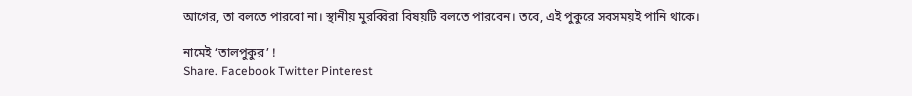আগের, তা বলতে পারবো না। স্থানীয় মুরব্বিরা বিষয়টি বলতে পারবেন। তবে, এই পুকুরে সবসময়ই পানি থাকে।

নামেই ‘তালপুকুর’ !
Share. Facebook Twitter Pinterest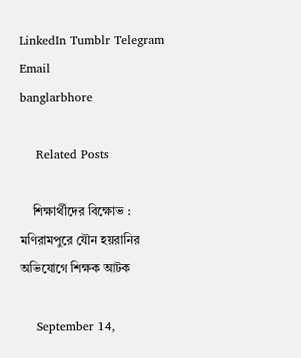LinkedIn Tumblr Telegram Email
banglarbhore

    Related Posts

    শিক্ষার্থীদের বিক্ষোভ : মণিরামপুরে যৌন হয়রানির অভিযোগে শিক্ষক আটক

    September 14,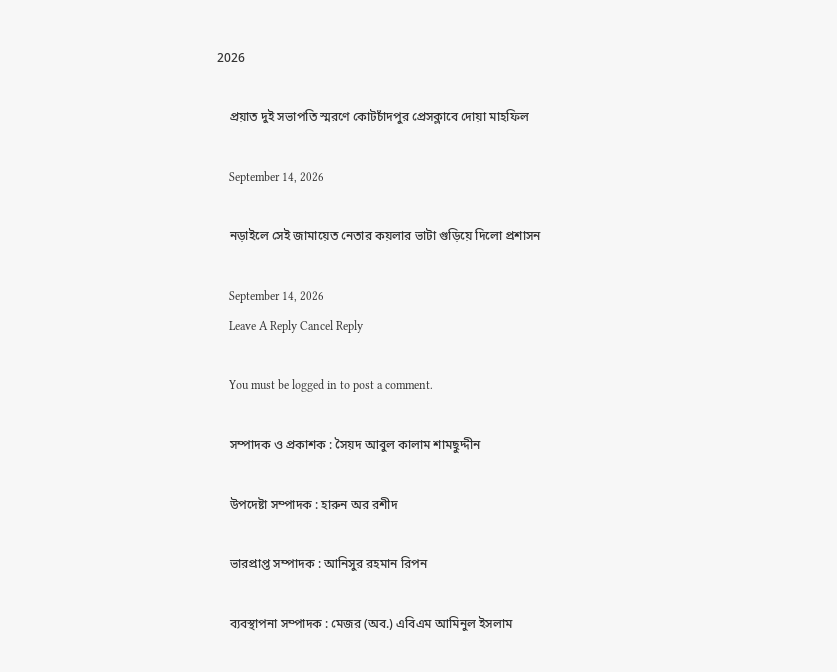2026

    প্রয়াত দুই সভাপতি স্মরণে কোটচাঁদপুর প্রেসক্লাবে দোয়া মাহফিল

    September 14, 2026

    নড়াইলে সেই জামায়েত নেতার কয়লার ভাটা গুড়িয়ে দিলো প্রশাসন

    September 14, 2026
    Leave A Reply Cancel Reply

    You must be logged in to post a comment.

    সম্পাদক ও প্রকাশক : সৈয়দ আবুল কালাম শামছুদ্দীন

    উপদেষ্টা সম্পাদক : হারুন অর রশীদ

    ভারপ্রাপ্ত সম্পাদক : আনিসুর রহমান রিপন

    ব্যবস্থাপনা সম্পাদক : মেজর (অব.) এবিএম আমিনুল ইসলাম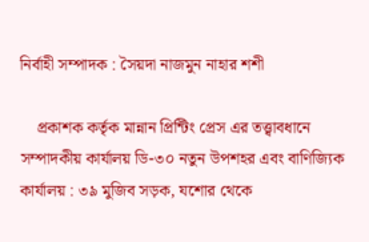নির্বাহী সম্পাদক : সৈয়দা নাজমুন নাহার শশী

    প্রকাশক কর্তৃক মান্নান প্রিন্টিং প্রেস এর তত্ত্বাবধানে সম্পাদকীয় কার্যালয় ডি-৩০ নতুন উপশহর এবং বাণিজ্যিক কার্যালয় : ৩৯ মুজিব সড়ক, যশোর থেকে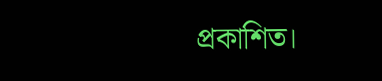প্রকাশিত।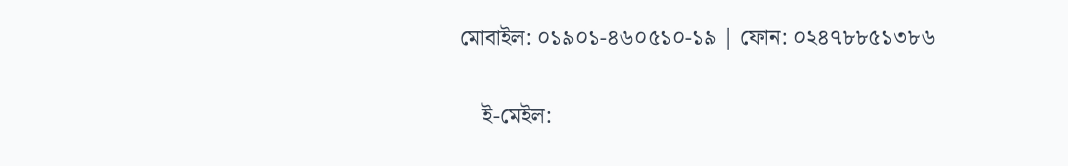মোবাইল: ০১৯০১-৪৬০৫১০-১৯ | ফোন: ০২৪৭৮৮৫১৩৮৬

    ই-মেইল: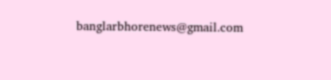banglarbhorenews@gmail.com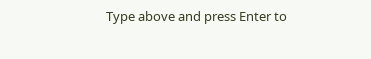Type above and press Enter to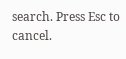search. Press Esc to cancel.